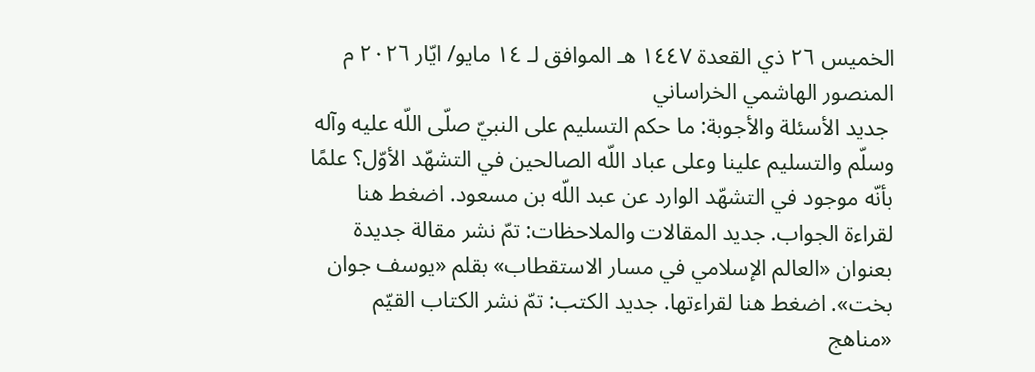الخميس ٢٦ ذي القعدة ١٤٤٧ هـ الموافق لـ ١٤ مايو/ ايّار ٢٠٢٦ م
المنصور الهاشمي الخراساني
 جديد الأسئلة والأجوبة: ما حكم التسليم على النبيّ صلّى اللّه عليه وآله وسلّم والتسليم علينا وعلى عباد اللّه الصالحين في التشهّد الأوّل؟ علمًا بأنّه موجود في التشهّد الوارد عن عبد اللّه بن مسعود. اضغط هنا لقراءة الجواب. جديد المقالات والملاحظات: تمّ نشر مقالة جديدة بعنوان «العالم الإسلامي في مسار الاستقطاب» بقلم «يوسف جوان بخت». اضغط هنا لقراءتها. جديد الكتب: تمّ نشر الكتاب القيّم «مناهج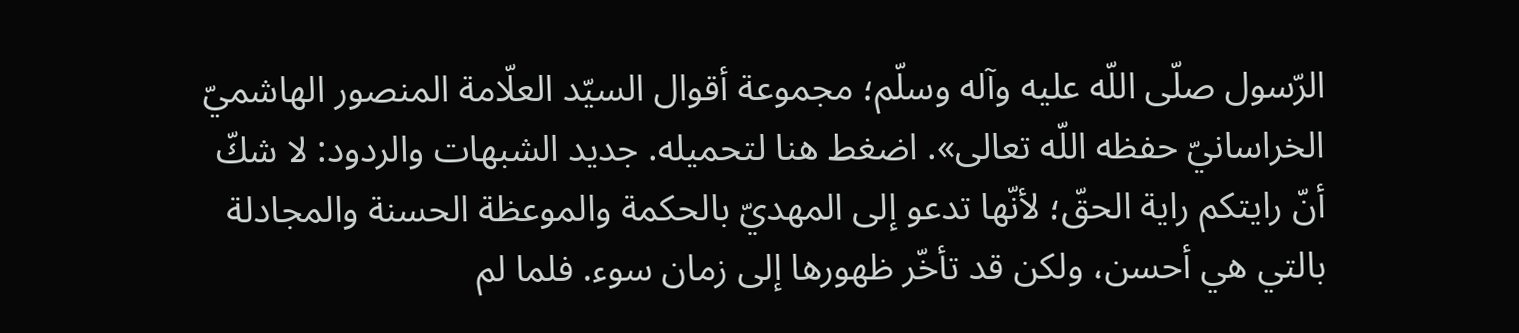الرّسول صلّى اللّه عليه وآله وسلّم؛ مجموعة أقوال السيّد العلّامة المنصور الهاشميّ الخراسانيّ حفظه اللّه تعالى». اضغط هنا لتحميله. جديد الشبهات والردود: لا شكّ أنّ رايتكم راية الحقّ؛ لأنّها تدعو إلى المهديّ بالحكمة والموعظة الحسنة والمجادلة بالتي هي أحسن، ولكن قد تأخّر ظهورها إلى زمان سوء. فلما لم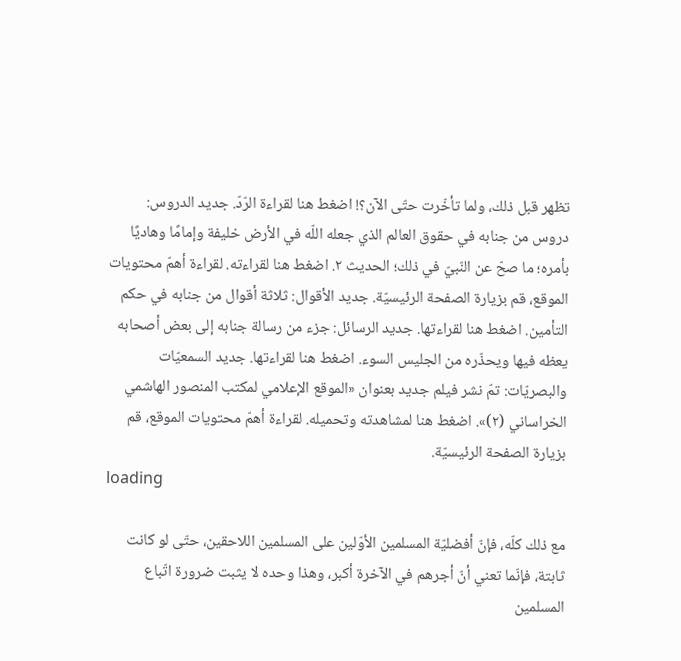تظهر قبل ذلك، ولما تأخّرت حتّى الآن؟! اضغط هنا لقراءة الرّدّ. جديد الدروس: دروس من جنابه في حقوق العالم الذي جعله اللّه في الأرض خليفة وإمامًا وهاديًا بأمره؛ ما صحّ عن النّبيّ في ذلك؛ الحديث ٢. اضغط هنا لقراءته. لقراءة أهمّ محتويات الموقع، قم بزيارة الصفحة الرئيسيّة. جديد الأقوال: ثلاثة أقوال من جنابه في حكم التأمين. اضغط هنا لقراءتها. جديد الرسائل: جزء من رسالة جنابه إلى بعض أصحابه يعظه فيها ويحذّره من الجليس السوء. اضغط هنا لقراءتها. جديد السمعيّات والبصريّات: تمّ نشر فيلم جديد بعنوان «الموقع الإعلامي لمكتب المنصور الهاشمي الخراساني (٢)». اضغط هنا لمشاهدته وتحميله. لقراءة أهمّ محتويات الموقع، قم بزيارة الصفحة الرئيسيّة.
loading

مع ذلك كلّه، فإنّ أفضليّة المسلمين الأوّلين على المسلمين اللاحقين، حتّى لو كانت ثابتة، فإنّما تعني أنّ أجرهم في الآخرة أكبر، وهذا وحده لا يثبت ضرورة اتّباع المسلمين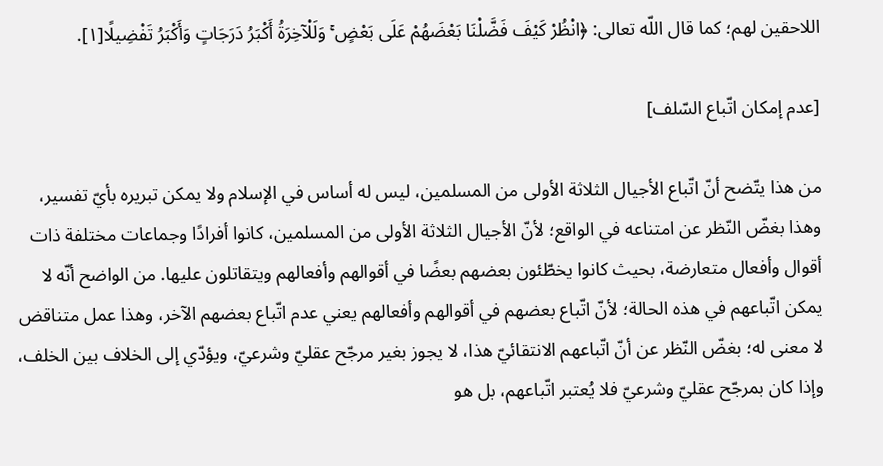اللاحقين لهم؛ كما قال اللّه تعالى: ﴿انْظُرْ كَيْفَ فَضَّلْنَا بَعْضَهُمْ عَلَى بَعْضٍ ۚ وَلَلْآخِرَةُ أَكْبَرُ دَرَجَاتٍ وَأَكْبَرُ تَفْضِيلًا[١].

[عدم إمكان اتّباع السّلف]

من هذا يتّضح أنّ اتّباع الأجيال الثلاثة الأولى من المسلمين، ليس له أساس في الإسلام ولا يمكن تبريره بأيّ تفسير، وهذا بغضّ النّظر عن امتناعه في الواقع؛ لأنّ الأجيال الثلاثة الأولى من المسلمين، كانوا أفرادًا وجماعات مختلفة ذات أقوال وأفعال متعارضة، بحيث كانوا يخطّئون بعضهم بعضًا في أقوالهم وأفعالهم ويتقاتلون عليها. من الواضح أنّه لا يمكن اتّباعهم في هذه الحالة؛ لأنّ اتّباع بعضهم في أقوالهم وأفعالهم يعني عدم اتّباع بعضهم الآخر، وهذا عمل متناقض لا معنى له؛ بغضّ النّظر عن أنّ اتّباعهم الانتقائيّ هذا، لا يجوز بغير مرجّح عقليّ وشرعيّ، ويؤدّي إلى الخلاف بين الخلف، وإذا كان بمرجّح عقليّ وشرعيّ فلا يُعتبر اتّباعهم، بل هو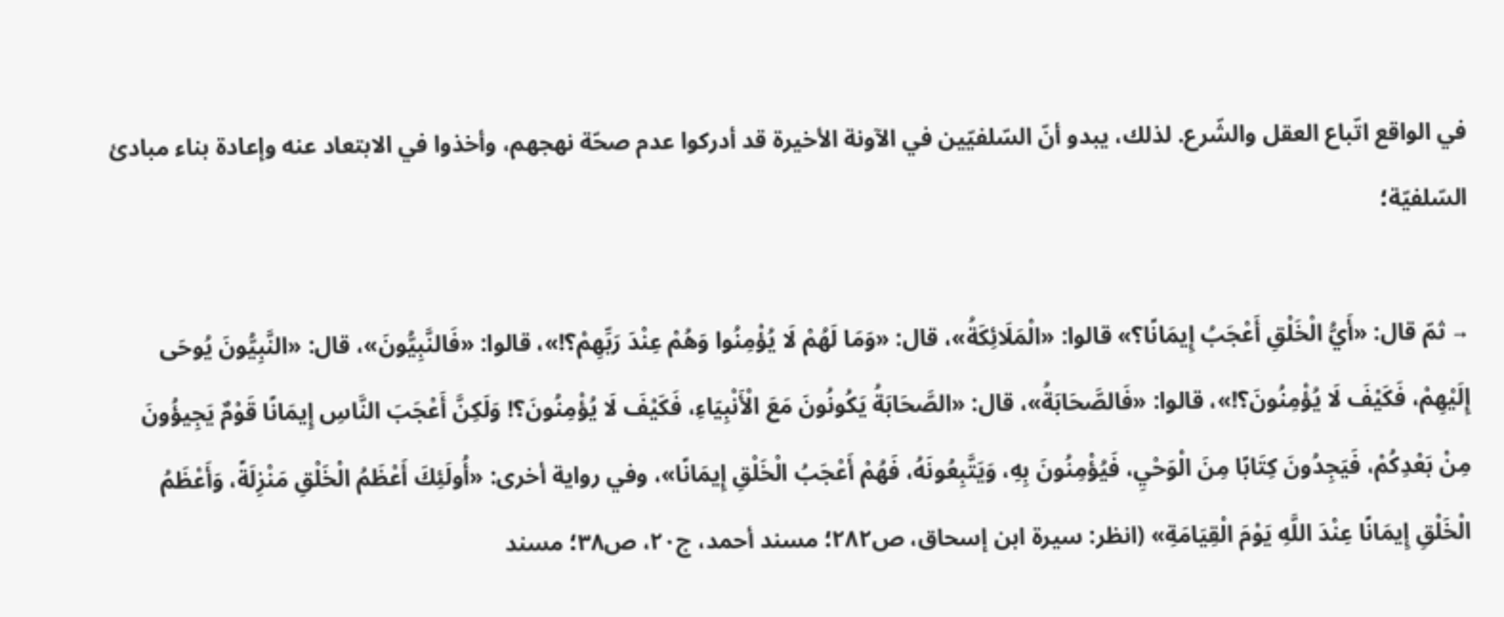في الواقع اتّباع العقل والشّرع. لذلك، يبدو أنّ السّلفيّين في الآونة الأخيرة قد أدركوا عدم صحّة نهجهم، وأخذوا في الابتعاد عنه وإعادة بناء مبادئ السّلفيّة؛

→ ثمّ قال: «أَيُّ الْخَلْقِ أَعْجَبُ إِيمَانًا؟» قالوا: «الْمَلَائِكَةُ»، قال: «وَمَا لَهُمْ لَا يُؤْمِنُوا وَهُمْ عِنْدَ رَبِّهِمْ؟!»، قالوا: «فَالنَّبِيُّونَ»، قال: «النَّبِيُّونَ يُوحَى إِلَيْهِمْ، فَكَيْفَ لَا يُؤْمِنُونَ؟!»، قالوا: «فَالصَّحَابَةُ»، قال: «الصَّحَابَةُ يَكُونُونَ مَعَ الْأَنْبِيَاءِ، فَكَيْفَ لَا يُؤْمِنُونَ؟! وَلَكِنَّ أَعْجَبَ النَّاسِ إِيمَانًا قَوْمٌ يَجِيؤُونَ مِنْ بَعْدِكُمْ، فَيَجِدُونَ كِتَابًا مِنَ الْوَحْيِ، فَيُؤْمِنُونَ بِهِ، وَيَتَّبِعُونَهُ، فَهُمْ أَعْجَبُ الْخَلْقِ إِيمَانًا»، وفي رواية أخرى: «أُولَئِكَ أَعْظَمُ الْخَلْقِ مَنْزِلَةً، وَأَعْظَمُ الْخَلْقِ إِيمَانًا عِنْدَ اللَّهِ يَوْمَ الْقِيَامَةِ» (انظر: سيرة ابن إسحاق، ص٢٨٢؛ مسند أحمد، ج٢٠، ص٣٨؛ مسند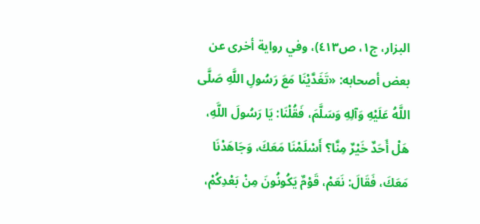البزار، ج١، ص٤١٣)، وفي رواية أخرى عن بعض أصحابه: «تَغَدَّيْنَا مَعَ رَسُولِ اللَّهِ صَلَّى اللَّهُ عَلَيْهِ وَآلِهِ وَسَلَّمَ، فَقُلْنَا: يَا رَسُولَ اللَّهِ، هَلْ أَحَدٌ خَيْرٌ مِنَّا؟ أَسْلَمْنَا مَعَكَ، وَجَاهَدْنَا مَعَكَ، فَقَالَ: نَعَمْ، قَوْمٌ يَكُونُونَ مِنْ بَعْدِكُمْ،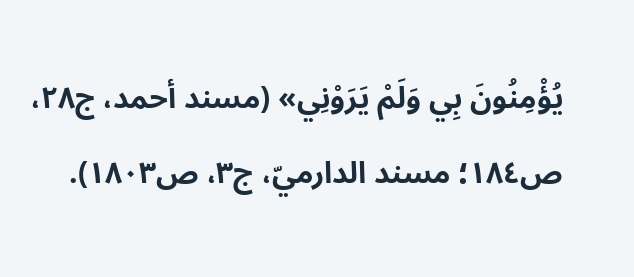يُؤْمِنُونَ بِي وَلَمْ يَرَوْنِي» (مسند أحمد، ج٢٨، ص١٨٤؛ مسند الدارميّ، ج٣، ص١٨٠٣).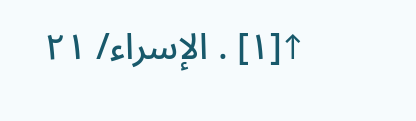↑[١] . الإسراء/ ٢١